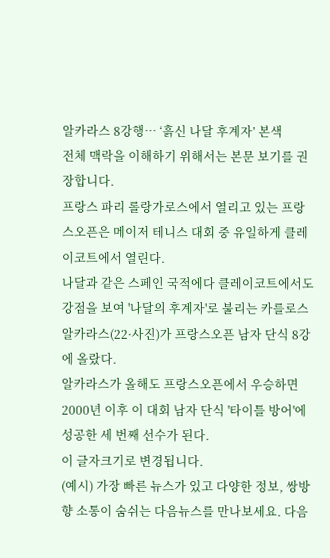알카라스 8강행… ‘흙신 나달 후계자’ 본색
전체 맥락을 이해하기 위해서는 본문 보기를 권장합니다.
프랑스 파리 롤랑가로스에서 열리고 있는 프랑스오픈은 메이저 테니스 대회 중 유일하게 클레이코트에서 열린다.
나달과 같은 스페인 국적에다 클레이코트에서도 강점을 보여 '나달의 후계자'로 불리는 카를로스 알카라스(22·사진)가 프랑스오픈 남자 단식 8강에 올랐다.
알카라스가 올해도 프랑스오픈에서 우승하면 2000년 이후 이 대회 남자 단식 '타이틀 방어'에 성공한 세 번째 선수가 된다.
이 글자크기로 변경됩니다.
(예시) 가장 빠른 뉴스가 있고 다양한 정보, 쌍방향 소통이 숨쉬는 다음뉴스를 만나보세요. 다음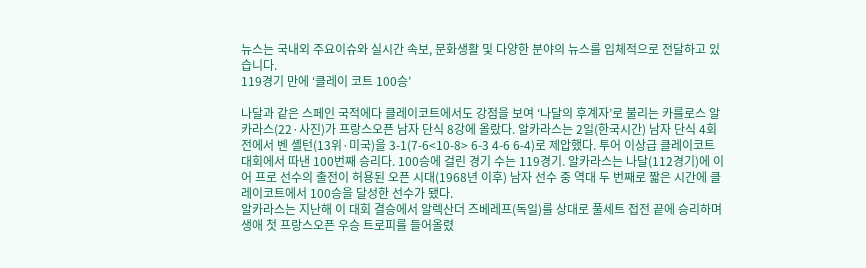뉴스는 국내외 주요이슈와 실시간 속보, 문화생활 및 다양한 분야의 뉴스를 입체적으로 전달하고 있습니다.
119경기 만에 ‘클레이 코트 100승’

나달과 같은 스페인 국적에다 클레이코트에서도 강점을 보여 ‘나달의 후계자’로 불리는 카를로스 알카라스(22·사진)가 프랑스오픈 남자 단식 8강에 올랐다. 알카라스는 2일(한국시간) 남자 단식 4회전에서 벤 셸턴(13위·미국)을 3-1(7-6<10-8> 6-3 4-6 6-4)로 제압했다. 투어 이상급 클레이코트 대회에서 따낸 100번째 승리다. 100승에 걸린 경기 수는 119경기. 알카라스는 나달(112경기)에 이어 프로 선수의 출전이 허용된 오픈 시대(1968년 이후) 남자 선수 중 역대 두 번째로 짧은 시간에 클레이코트에서 100승을 달성한 선수가 됐다.
알카라스는 지난해 이 대회 결승에서 알렉산더 즈베레프(독일)를 상대로 풀세트 접전 끝에 승리하며 생애 첫 프랑스오픈 우승 트로피를 들어올렸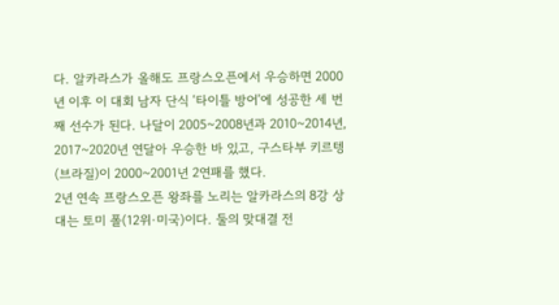다. 알카라스가 올해도 프랑스오픈에서 우승하면 2000년 이후 이 대회 남자 단식 ‘타이틀 방어’에 성공한 세 번째 선수가 된다. 나달이 2005~2008년과 2010~2014년, 2017~2020년 연달아 우승한 바 있고, 구스타부 키르텡(브라질)이 2000~2001년 2연패를 했다.
2년 연속 프랑스오픈 왕좌를 노리는 알카라스의 8강 상대는 토미 폴(12위·미국)이다. 둘의 맞대결 전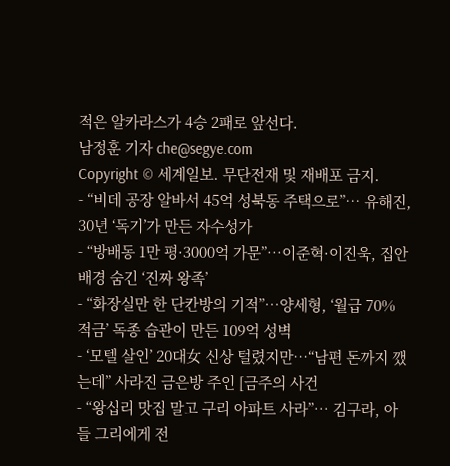적은 알카라스가 4승 2패로 앞선다.
남정훈 기자 che@segye.com
Copyright © 세계일보. 무단전재 및 재배포 금지.
- “비데 공장 알바서 45억 성북동 주택으로”… 유해진, 30년 ‘독기’가 만든 자수성가
- “방배동 1만 평·3000억 가문”…이준혁·이진욱, 집안 배경 숨긴 ‘진짜 왕족’
- “화장실만 한 단칸방의 기적”…양세형, ‘월급 70% 적금’ 독종 습관이 만든 109억 성벽
- ‘모텔 살인’ 20대女 신상 털렸지만…“남편 돈까지 깼는데” 사라진 금은방 주인 [금주의 사건
- “왕십리 맛집 말고 구리 아파트 사라”… 김구라, 아들 그리에게 전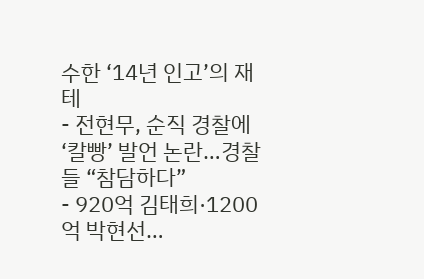수한 ‘14년 인고’의 재테
- 전현무, 순직 경찰에 ‘칼빵’ 발언 논란…경찰들 “참담하다”
- 920억 김태희·1200억 박현선…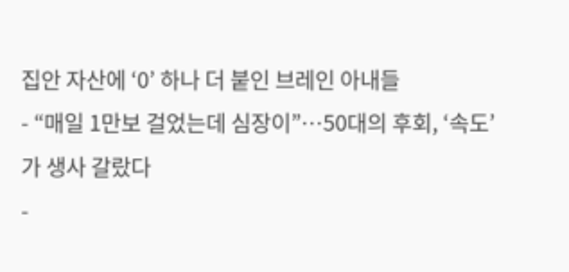집안 자산에 ‘0’ 하나 더 붙인 브레인 아내들
- “매일 1만보 걸었는데 심장이”…50대의 후회, ‘속도’가 생사 갈랐다
-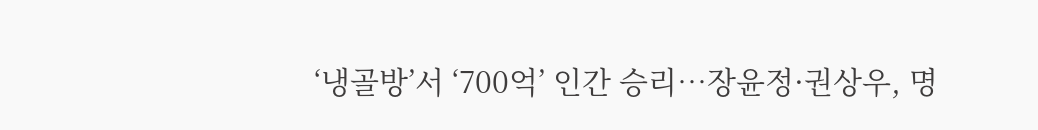‘냉골방’서 ‘700억’ 인간 승리…장윤정·권상우, 명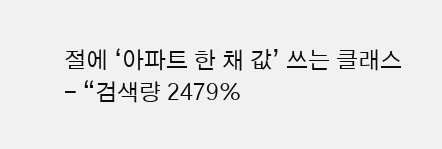절에 ‘아파트 한 채 값’ 쓰는 클래스
- “검색량 2479%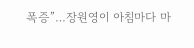폭증”…장원영이 아침마다 마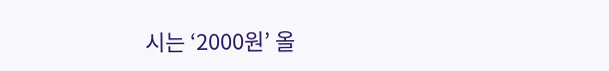시는 ‘2000원’ 올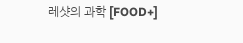레샷의 과학 [FOOD+]